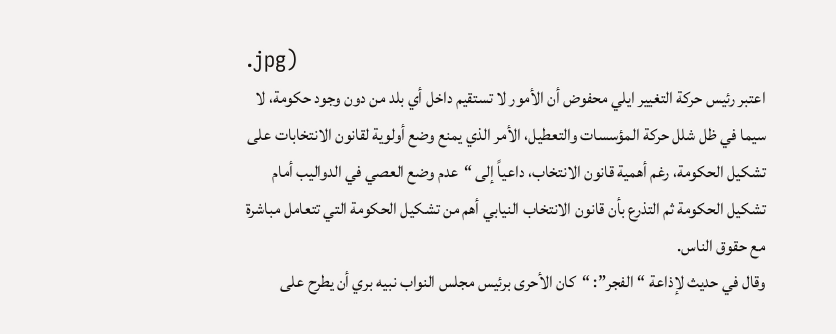.jpg)
اعتبر رئيس حركة التغيير ايلي محفوض أن الأمور لا تستقيم داخل أي بلد من دون وجود حكومة، لا سيما في ظل شلل حركة المؤسسات والتعطيل، الأمر الذي يمنع وضع أولوية لقانون الانتخابات على تشكيل الحكومة، رغم أهمية قانون الانتخاب، داعياً إلى “عدم وضع العصي في الدواليب أمام تشكيل الحكومة ثم التذرع بأن قانون الانتخاب النيابي أهم من تشكيل الحكومة التي تتعامل مباشرة مع حقوق الناس.
وقال في حديث لإذاعة “الفجر”: “كان الأحرى برئيس مجلس النواب نبيه بري أن يطرح على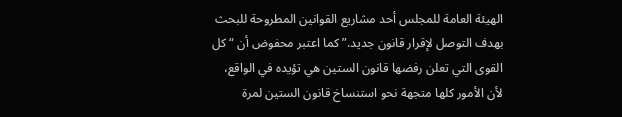الهيئة العامة للمجلس أحد مشاريع القوانين المطروحة للبحث بهدف التوصل لإقرار قانون جديد.” كما اعتبر محفوض أن “كل القوى التي تعلن رفضها قانون الستين هي تؤيده في الواقع، لأن الأمور كلها متجهة نحو استنساخ قانون الستين لمرة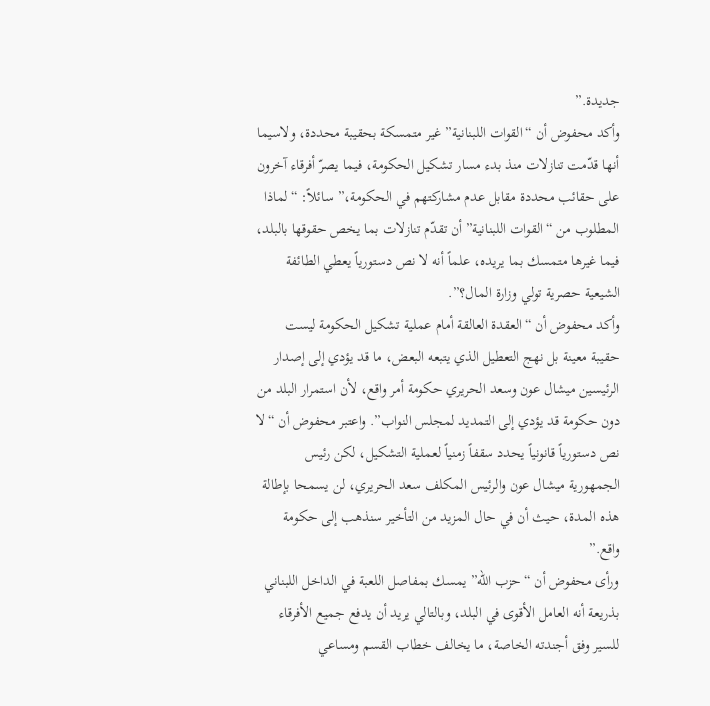جديدة.”
وأكد محفوض أن “القوات اللبنانية” غير متمسكة بحقيبة محددة، ولاسيما أنها قدّمت تنازلات منذ بدء مسار تشكيل الحكومة، فيما يصرّ أفرقاء آخرون على حقائب محددة مقابل عدم مشاركتهم في الحكومة،” سائلاً: “لماذا المطلوب من “القوات اللبنانية” أن تقدّم تنازلات بما يخص حقوقها بالبلد، فيما غيرها متمسك بما يريده، علماً أنه لا نص دستورياً يعطي الطائفة الشيعية حصرية تولي وزارة المال؟”.
وأكد محفوض أن “العقدة العالقة أمام عملية تشكيل الحكومة ليست حقيبة معينة بل نهج التعطيل الذي يتبعه البعض، ما قد يؤدي إلى إصدار الرئيسين ميشال عون وسعد الحريري حكومة أمر واقع، لأن استمرار البلد من دون حكومة قد يؤدي إلى التمديد لمجلس النواب”. واعتبر محفوض أن “لا نص دستورياً قانونياً يحدد سقفاً زمنياً لعملية التشكيل، لكن رئيس الجمهورية ميشال عون والرئيس المكلف سعد الحريري، لن يسمحا بإطالة هذه المدة، حيث أن في حال المزيد من التأخير سنذهب إلى حكومة واقع.”
ورأى محفوض أن “حزب الله” يمسك بمفاصل اللعبة في الداخل اللبناني بذريعة أنه العامل الأقوى في البلد، وبالتالي يريد أن يدفع جميع الأفرقاء للسير وفق أجندته الخاصة، ما يخالف خطاب القسم ومساعي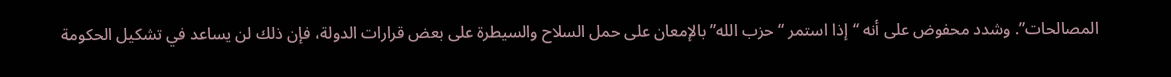المصالحات”. وشدد محفوض على أنه “إذا استمر “حزب الله” بالإمعان على حمل السلاح والسيطرة على بعض قرارات الدولة، فإن ذلك لن يساعد في تشكيل الحكومة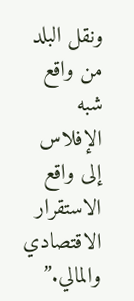ونقل البلد من واقع شبه الإفلاس إلى واقع الاستقرار الاقتصادي والمالي.”